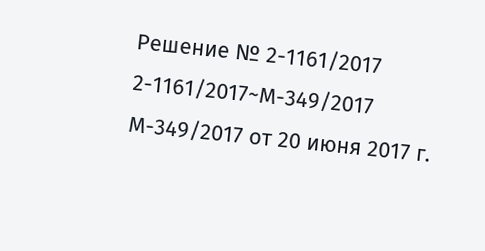Решение № 2-1161/2017 2-1161/2017~М-349/2017 М-349/2017 от 20 июня 2017 г.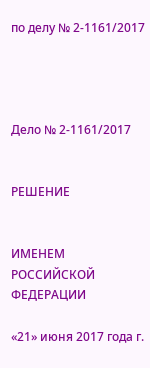по делу № 2-1161/2017




Дело № 2-1161/2017


РЕШЕНИЕ


ИМЕНЕМ РОССИЙСКОЙ ФЕДЕРАЦИИ

«21» июня 2017 года г.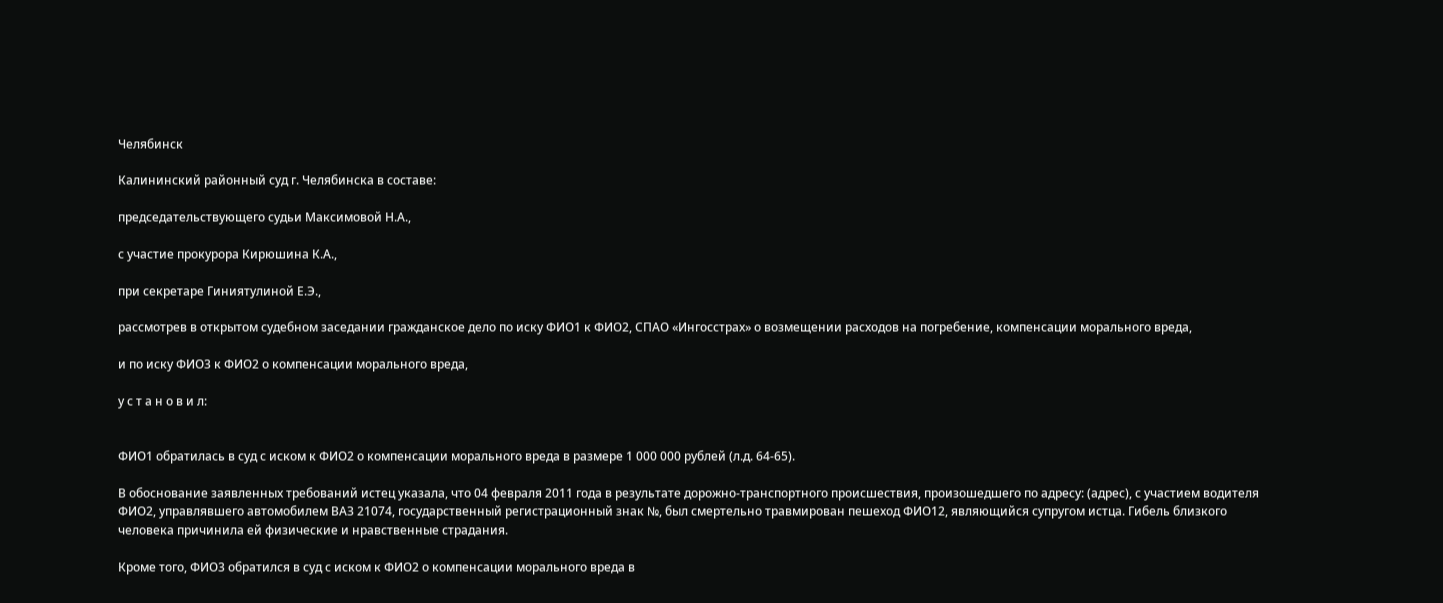Челябинск

Калининский районный суд г. Челябинска в составе:

председательствующего судьи Максимовой Н.А.,

с участие прокурора Кирюшина К.А.,

при секретаре Гиниятулиной Е.Э.,

рассмотрев в открытом судебном заседании гражданское дело по иску ФИО1 к ФИО2, СПАО «Ингосстрах» о возмещении расходов на погребение, компенсации морального вреда,

и по иску ФИО3 к ФИО2 о компенсации морального вреда,

у с т а н о в и л:


ФИО1 обратилась в суд с иском к ФИО2 о компенсации морального вреда в размере 1 000 000 рублей (л.д. 64-65).

В обоснование заявленных требований истец указала, что 04 февраля 2011 года в результате дорожно-транспортного происшествия, произошедшего по адресу: (адрес), с участием водителя ФИО2, управлявшего автомобилем ВАЗ 21074, государственный регистрационный знак №, был смертельно травмирован пешеход ФИО12, являющийся супругом истца. Гибель близкого человека причинила ей физические и нравственные страдания.

Кроме того, ФИО3 обратился в суд с иском к ФИО2 о компенсации морального вреда в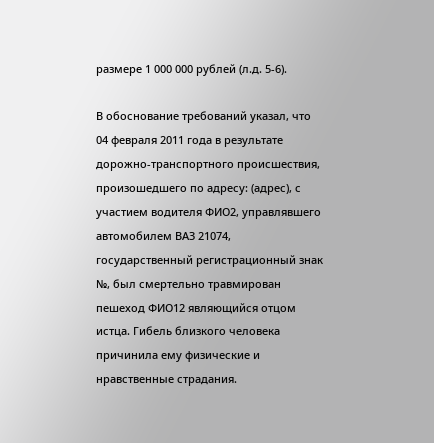размере 1 000 000 рублей (л.д. 5-6).

В обоснование требований указал, что 04 февраля 2011 года в результате дорожно-транспортного происшествия, произошедшего по адресу: (адрес), с участием водителя ФИО2, управлявшего автомобилем ВАЗ 21074, государственный регистрационный знак №, был смертельно травмирован пешеход ФИО12 являющийся отцом истца. Гибель близкого человека причинила ему физические и нравственные страдания.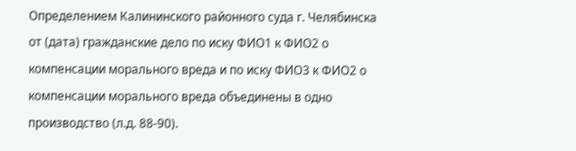Определением Калининского районного суда г. Челябинска от (дата) гражданские дело по иску ФИО1 к ФИО2 о компенсации морального вреда и по иску ФИО3 к ФИО2 о компенсации морального вреда объединены в одно производство (л.д. 88-90).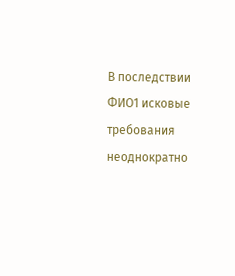В последствии ФИО1 исковые требования неоднократно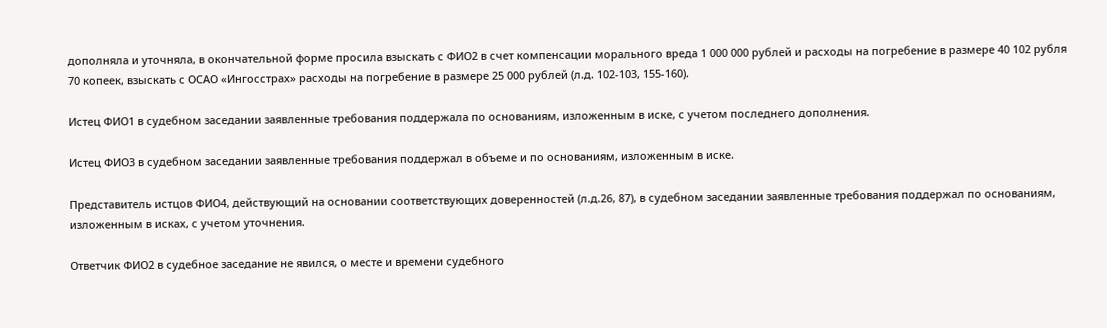дополняла и уточняла, в окончательной форме просила взыскать с ФИО2 в счет компенсации морального вреда 1 000 000 рублей и расходы на погребение в размере 40 102 рубля 70 копеек, взыскать с ОСАО «Ингосстрах» расходы на погребение в размере 25 000 рублей (л.д. 102-103, 155-160).

Истец ФИО1 в судебном заседании заявленные требования поддержала по основаниям, изложенным в иске, с учетом последнего дополнения.

Истец ФИО3 в судебном заседании заявленные требования поддержал в объеме и по основаниям, изложенным в иске.

Представитель истцов ФИО4, действующий на основании соответствующих доверенностей (л.д.26, 87), в судебном заседании заявленные требования поддержал по основаниям, изложенным в исках, с учетом уточнения.

Ответчик ФИО2 в судебное заседание не явился, о месте и времени судебного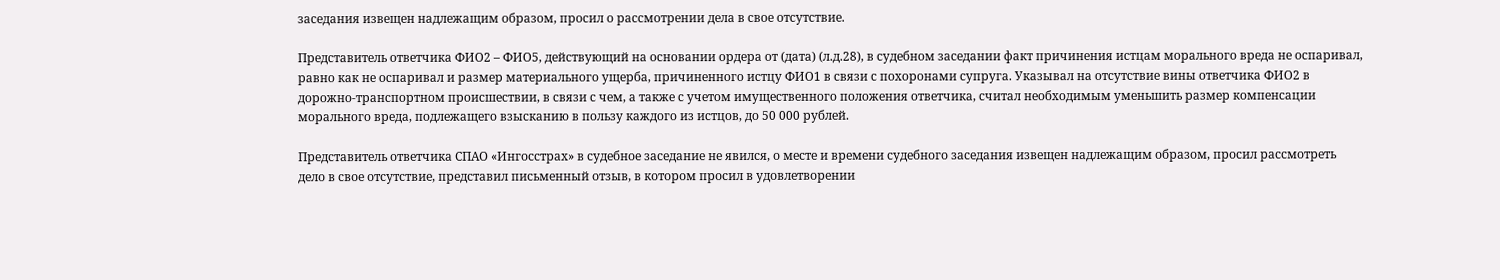заседания извещен надлежащим образом, просил о рассмотрении дела в свое отсутствие.

Представитель ответчика ФИО2 – ФИО5, действующий на основании ордера от (дата) (л.д.28), в судебном заседании факт причинения истцам морального вреда не оспаривал, равно как не оспаривал и размер материального ущерба, причиненного истцу ФИО1 в связи с похоронами супруга. Указывал на отсутствие вины ответчика ФИО2 в дорожно-транспортном происшествии, в связи с чем, а также с учетом имущественного положения ответчика, считал необходимым уменьшить размер компенсации морального вреда, подлежащего взысканию в пользу каждого из истцов, до 50 000 рублей.

Представитель ответчика СПАО «Ингосстрах» в судебное заседание не явился, о месте и времени судебного заседания извещен надлежащим образом, просил рассмотреть дело в свое отсутствие, представил письменный отзыв, в котором просил в удовлетворении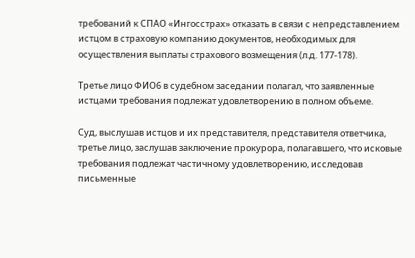требований к СПАО «Ингосстрах» отказать в связи с непредставлением истцом в страховую компанию документов, необходимых для осуществления выплаты страхового возмещения (л.д. 177-178).

Третье лицо ФИО6 в судебном заседании полагал, что заявленные истцами требования подлежат удовлетворению в полном объеме.

Суд, выслушав истцов и их представителя, представителя ответчика, третье лицо, заслушав заключение прокурора, полагавшего, что исковые требования подлежат частичному удовлетворению, исследовав письменные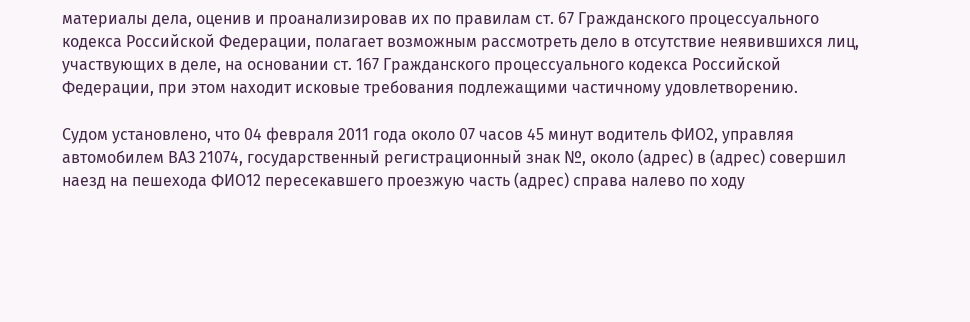материалы дела, оценив и проанализировав их по правилам ст. 67 Гражданского процессуального кодекса Российской Федерации, полагает возможным рассмотреть дело в отсутствие неявившихся лиц, участвующих в деле, на основании ст. 167 Гражданского процессуального кодекса Российской Федерации, при этом находит исковые требования подлежащими частичному удовлетворению.

Судом установлено, что 04 февраля 2011 года около 07 часов 45 минут водитель ФИО2, управляя автомобилем ВАЗ 21074, государственный регистрационный знак №, около (адрес) в (адрес) совершил наезд на пешехода ФИО12 пересекавшего проезжую часть (адрес) справа налево по ходу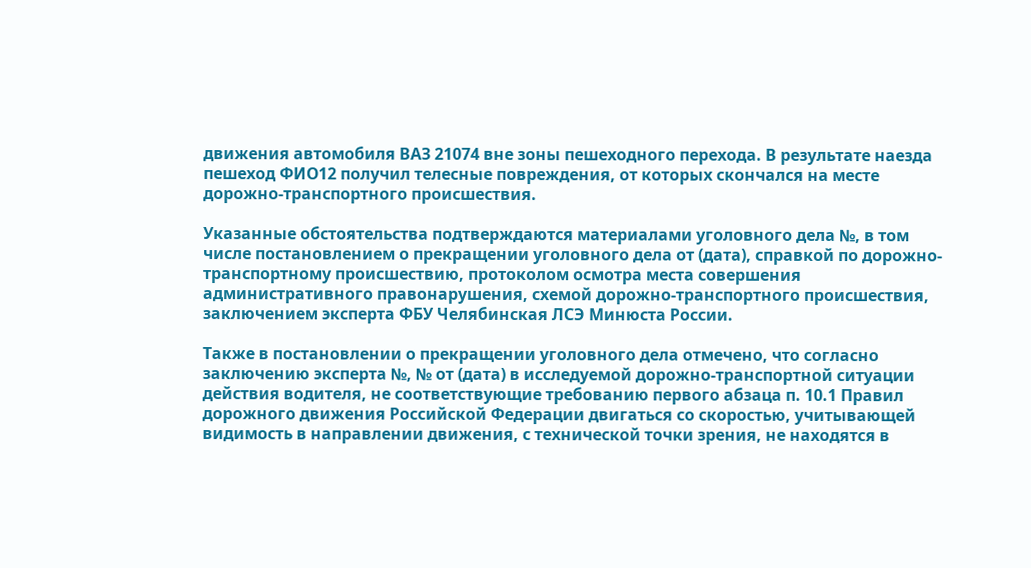движения автомобиля ВАЗ 21074 вне зоны пешеходного перехода. В результате наезда пешеход ФИО12 получил телесные повреждения, от которых скончался на месте дорожно-транспортного происшествия.

Указанные обстоятельства подтверждаются материалами уголовного дела №, в том числе постановлением о прекращении уголовного дела от (дата), справкой по дорожно-транспортному происшествию, протоколом осмотра места совершения административного правонарушения, схемой дорожно-транспортного происшествия, заключением эксперта ФБУ Челябинская ЛСЭ Минюста России.

Также в постановлении о прекращении уголовного дела отмечено, что согласно заключению эксперта №, № от (дата) в исследуемой дорожно-транспортной ситуации действия водителя, не соответствующие требованию первого абзаца п. 10.1 Правил дорожного движения Российской Федерации двигаться со скоростью, учитывающей видимость в направлении движения, с технической точки зрения, не находятся в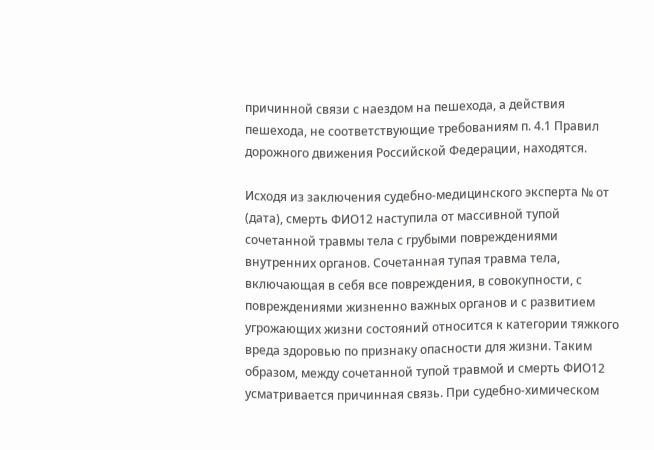причинной связи с наездом на пешехода, а действия пешехода, не соответствующие требованиям п. 4.1 Правил дорожного движения Российской Федерации, находятся.

Исходя из заключения судебно-медицинского эксперта № от (дата), смерть ФИО12 наступила от массивной тупой сочетанной травмы тела с грубыми повреждениями внутренних органов. Сочетанная тупая травма тела, включающая в себя все повреждения, в совокупности, с повреждениями жизненно важных органов и с развитием угрожающих жизни состояний относится к категории тяжкого вреда здоровью по признаку опасности для жизни. Таким образом, между сочетанной тупой травмой и смерть ФИО12 усматривается причинная связь. При судебно-химическом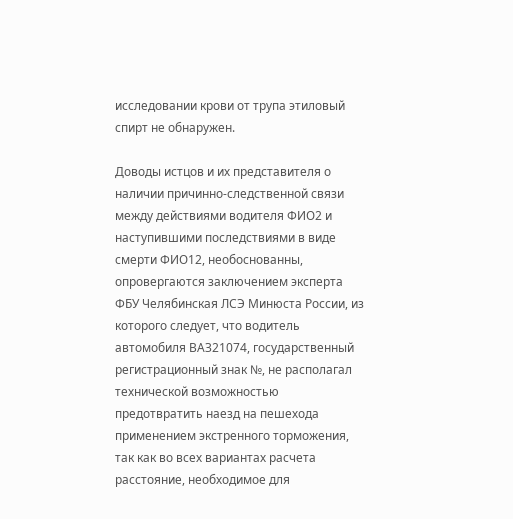исследовании крови от трупа этиловый спирт не обнаружен.

Доводы истцов и их представителя о наличии причинно-следственной связи между действиями водителя ФИО2 и наступившими последствиями в виде смерти ФИО12, необоснованны, опровергаются заключением эксперта ФБУ Челябинская ЛСЭ Минюста России, из которого следует, что водитель автомобиля ВАЗ21074, государственный регистрационный знак №, не располагал технической возможностью предотвратить наезд на пешехода применением экстренного торможения, так как во всех вариантах расчета расстояние, необходимое для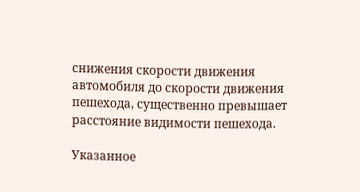снижения скорости движения автомобиля до скорости движения пешехода, существенно превышает расстояние видимости пешехода.

Указанное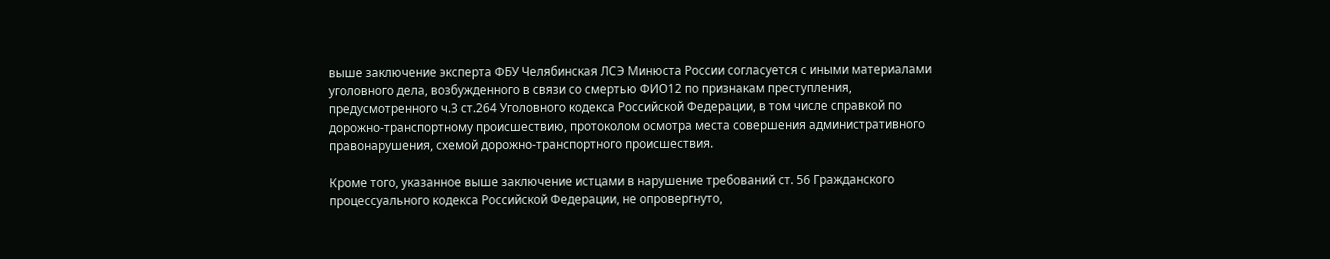выше заключение эксперта ФБУ Челябинская ЛСЭ Минюста России согласуется с иными материалами уголовного дела, возбужденного в связи со смертью ФИО12 по признакам преступления, предусмотренного ч.3 ст.264 Уголовного кодекса Российской Федерации, в том числе справкой по дорожно-транспортному происшествию, протоколом осмотра места совершения административного правонарушения, схемой дорожно-транспортного происшествия.

Кроме того, указанное выше заключение истцами в нарушение требований ст. 56 Гражданского процессуального кодекса Российской Федерации, не опровергнуто,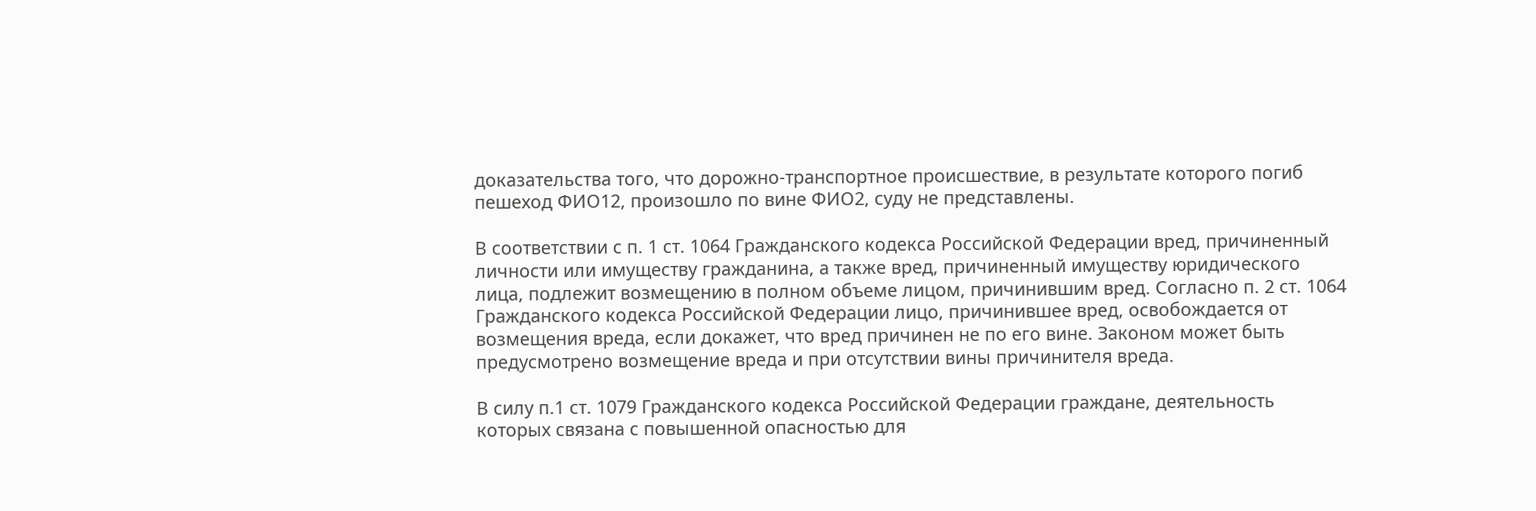доказательства того, что дорожно-транспортное происшествие, в результате которого погиб пешеход ФИО12, произошло по вине ФИО2, суду не представлены.

В соответствии с п. 1 ст. 1064 Гражданского кодекса Российской Федерации вред, причиненный личности или имуществу гражданина, а также вред, причиненный имуществу юридического лица, подлежит возмещению в полном объеме лицом, причинившим вред. Согласно п. 2 ст. 1064 Гражданского кодекса Российской Федерации лицо, причинившее вред, освобождается от возмещения вреда, если докажет, что вред причинен не по его вине. Законом может быть предусмотрено возмещение вреда и при отсутствии вины причинителя вреда.

В силу п.1 ст. 1079 Гражданского кодекса Российской Федерации граждане, деятельность которых связана с повышенной опасностью для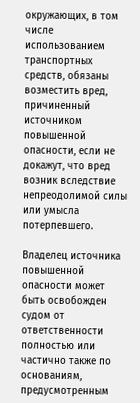окружающих, в том числе использованием транспортных средств, обязаны возместить вред, причиненный источником повышенной опасности, если не докажут, что вред возник вследствие непреодолимой силы или умысла потерпевшего.

Владелец источника повышенной опасности может быть освобожден судом от ответственности полностью или частично также по основаниям, предусмотренным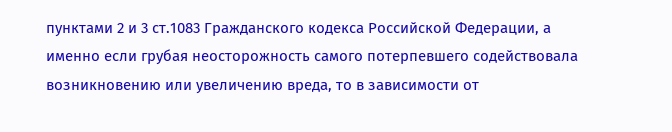пунктами 2 и 3 ст.1083 Гражданского кодекса Российской Федерации, а именно если грубая неосторожность самого потерпевшего содействовала возникновению или увеличению вреда, то в зависимости от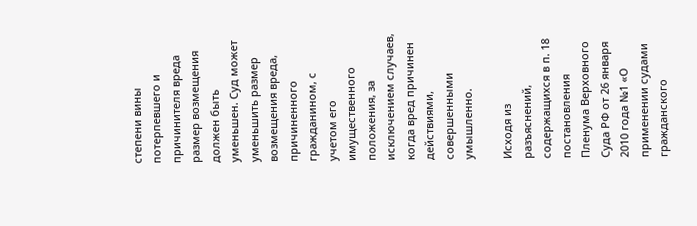степени вины потерпевшего и причинителя вреда размер возмещения должен быть уменьшен. Суд может уменьшить размер возмещения вреда, причиненного гражданином, с учетом его имущественного положения, за исключением случаев, когда вред причинен действиями, совершенными умышленно.

Исходя из разъяснений, содержащихся в п. 18 постановления Пленума Верховного Суда РФ от 26 января 2010 года №1 «О применении судами гражданского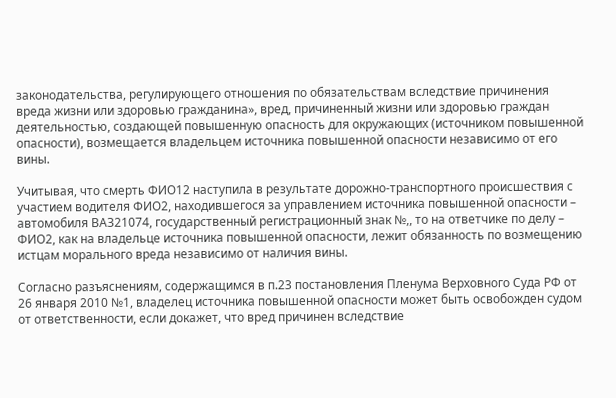законодательства, регулирующего отношения по обязательствам вследствие причинения вреда жизни или здоровью гражданина», вред, причиненный жизни или здоровью граждан деятельностью, создающей повышенную опасность для окружающих (источником повышенной опасности), возмещается владельцем источника повышенной опасности независимо от его вины.

Учитывая, что смерть ФИО12 наступила в результате дорожно-транспортного происшествия с участием водителя ФИО2, находившегося за управлением источника повышенной опасности – автомобиля ВАЗ21074, государственный регистрационный знак №,, то на ответчике по делу – ФИО2, как на владельце источника повышенной опасности, лежит обязанность по возмещению истцам морального вреда независимо от наличия вины.

Согласно разъяснениям, содержащимся в п.23 постановления Пленума Верховного Суда РФ от 26 января 2010 №1, владелец источника повышенной опасности может быть освобожден судом от ответственности, если докажет, что вред причинен вследствие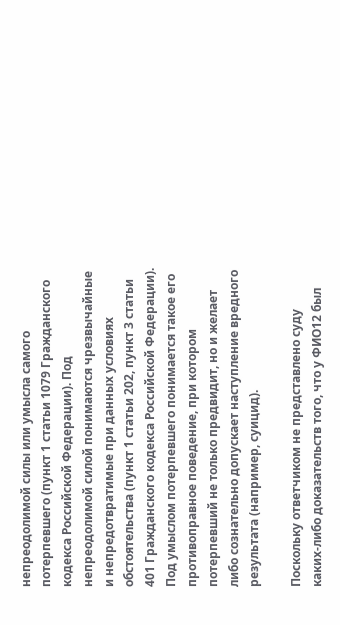непреодолимой силы или умысла самого потерпевшего (пункт 1 статьи 1079 Гражданского кодекса Российской Федерации). Под непреодолимой силой понимаются чрезвычайные и непредотвратимые при данных условиях обстоятельства (пункт 1 статьи 202, пункт 3 статьи 401 Гражданского кодекса Российской Федерации). Под умыслом потерпевшего понимается такое его противоправное поведение, при котором потерпевший не только предвидит, но и желает либо сознательно допускает наступление вредного результата (например, суицид).

Поскольку ответчиком не представлено суду каких-либо доказательств того, что у ФИО12 был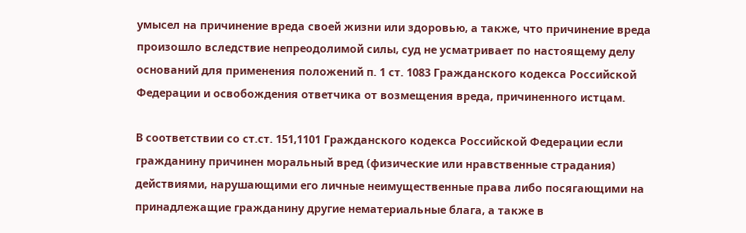умысел на причинение вреда своей жизни или здоровью, а также, что причинение вреда произошло вследствие непреодолимой силы, суд не усматривает по настоящему делу оснований для применения положений п. 1 ст. 1083 Гражданского кодекса Российской Федерации и освобождения ответчика от возмещения вреда, причиненного истцам.

В соответствии со ст.ст. 151,1101 Гражданского кодекса Российской Федерации если гражданину причинен моральный вред (физические или нравственные страдания) действиями, нарушающими его личные неимущественные права либо посягающими на принадлежащие гражданину другие нематериальные блага, а также в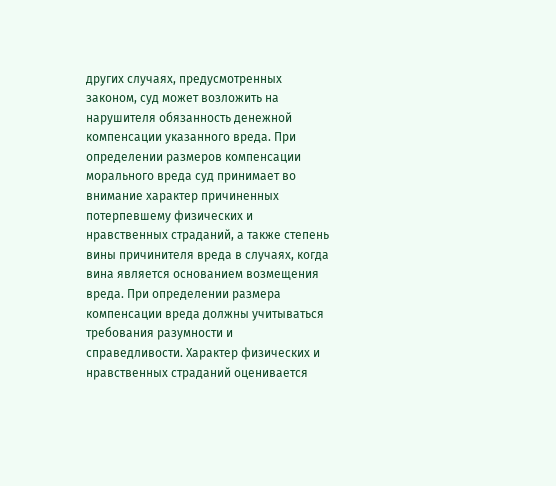других случаях, предусмотренных законом, суд может возложить на нарушителя обязанность денежной компенсации указанного вреда. При определении размеров компенсации морального вреда суд принимает во внимание характер причиненных потерпевшему физических и нравственных страданий, а также степень вины причинителя вреда в случаях, когда вина является основанием возмещения вреда. При определении размера компенсации вреда должны учитываться требования разумности и справедливости. Характер физических и нравственных страданий оценивается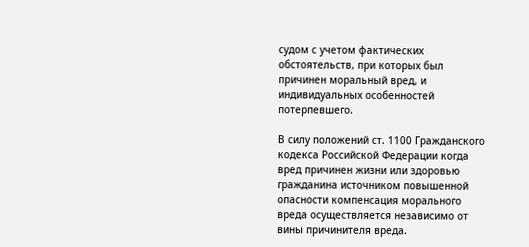судом с учетом фактических обстоятельств, при которых был причинен моральный вред, и индивидуальных особенностей потерпевшего.

В силу положений ст. 1100 Гражданского кодекса Российской Федерации когда вред причинен жизни или здоровью гражданина источником повышенной опасности компенсация морального вреда осуществляется независимо от вины причинителя вреда.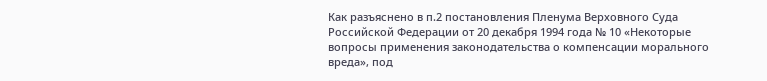Как разъяснено в п.2 постановления Пленума Верховного Суда Российской Федерации от 20 декабря 1994 года № 10 «Некоторые вопросы применения законодательства о компенсации морального вреда», под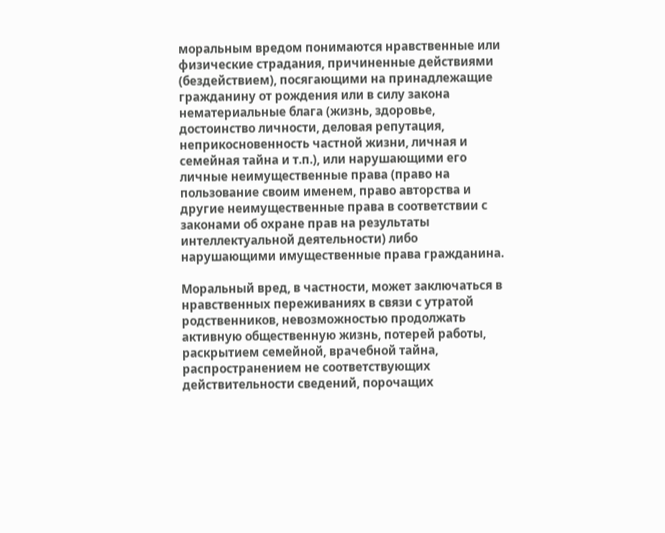моральным вредом понимаются нравственные или физические страдания, причиненные действиями (бездействием), посягающими на принадлежащие гражданину от рождения или в силу закона нематериальные блага (жизнь, здоровье, достоинство личности, деловая репутация, неприкосновенность частной жизни, личная и семейная тайна и т.п.), или нарушающими его личные неимущественные права (право на пользование своим именем, право авторства и другие неимущественные права в соответствии с законами об охране прав на результаты интеллектуальной деятельности) либо нарушающими имущественные права гражданина.

Моральный вред, в частности, может заключаться в нравственных переживаниях в связи с утратой родственников, невозможностью продолжать активную общественную жизнь, потерей работы, раскрытием семейной, врачебной тайна, распространением не соответствующих действительности сведений, порочащих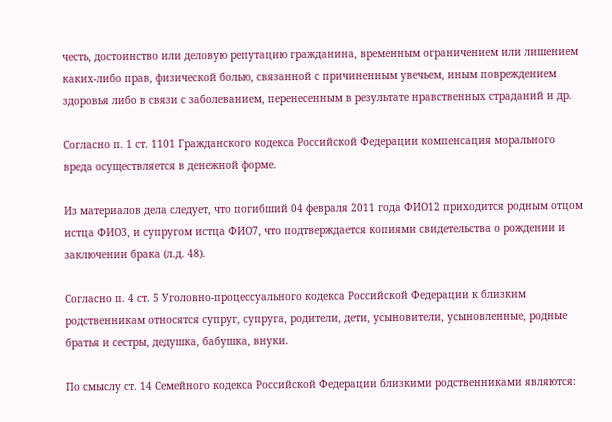честь, достоинство или деловую репутацию гражданина, временным ограничением или лишением каких-либо прав, физической болью, связанной с причиненным увечьем, иным повреждением здоровья либо в связи с заболеванием, перенесенным в результате нравственных страданий и др.

Согласно п. 1 ст. 1101 Гражданского кодекса Российской Федерации компенсация морального вреда осуществляется в денежной форме.

Из материалов дела следует, что погибший 04 февраля 2011 года ФИО12 приходится родным отцом истца ФИО3, и супругом истца ФИО7, что подтверждается копиями свидетельства о рождении и заключении брака (л.д. 48).

Согласно п. 4 ст. 5 Уголовно-процессуального кодекса Российской Федерации к близким родственникам относятся супруг, супруга, родители, дети, усыновители, усыновленные, родные братья и сестры, дедушка, бабушка, внуки.

По смыслу ст. 14 Семейного кодекса Российской Федерации близкими родственниками являются: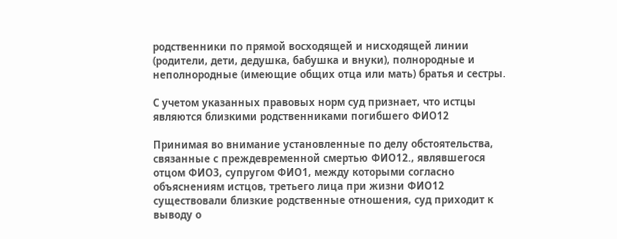родственники по прямой восходящей и нисходящей линии (родители, дети, дедушка, бабушка и внуки), полнородные и неполнородные (имеющие общих отца или мать) братья и сестры.

С учетом указанных правовых норм суд признает, что истцы являются близкими родственниками погибшего ФИО12

Принимая во внимание установленные по делу обстоятельства, связанные с преждевременной смертью ФИО12., являвшегося отцом ФИО3, супругом ФИО1, между которыми согласно объяснениям истцов, третьего лица при жизни ФИО12 существовали близкие родственные отношения, суд приходит к выводу о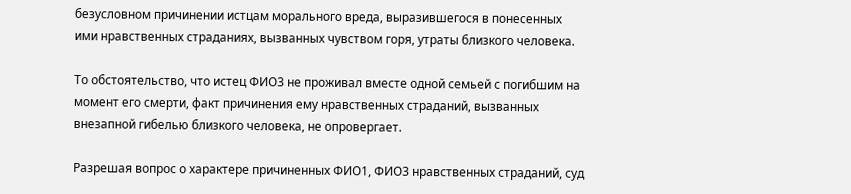безусловном причинении истцам морального вреда, выразившегося в понесенных ими нравственных страданиях, вызванных чувством горя, утраты близкого человека.

То обстоятельство, что истец ФИО3 не проживал вместе одной семьей с погибшим на момент его смерти, факт причинения ему нравственных страданий, вызванных внезапной гибелью близкого человека, не опровергает.

Разрешая вопрос о характере причиненных ФИО1, ФИО3 нравственных страданий, суд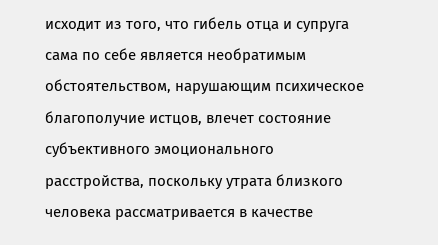исходит из того, что гибель отца и супруга сама по себе является необратимым обстоятельством, нарушающим психическое благополучие истцов, влечет состояние субъективного эмоционального расстройства, поскольку утрата близкого человека рассматривается в качестве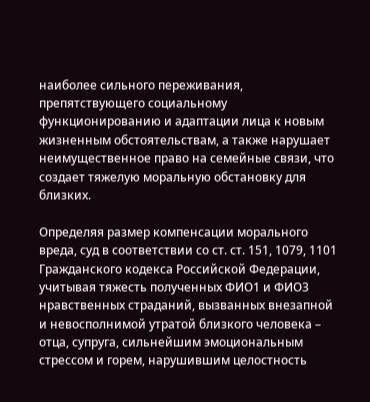наиболее сильного переживания, препятствующего социальному функционированию и адаптации лица к новым жизненным обстоятельствам, а также нарушает неимущественное право на семейные связи, что создает тяжелую моральную обстановку для близких.

Определяя размер компенсации морального вреда, суд в соответствии со ст. ст. 151, 1079, 1101 Гражданского кодекса Российской Федерации, учитывая тяжесть полученных ФИО1 и ФИО3 нравственных страданий, вызванных внезапной и невосполнимой утратой близкого человека – отца, супруга, сильнейшим эмоциональным стрессом и горем, нарушившим целостность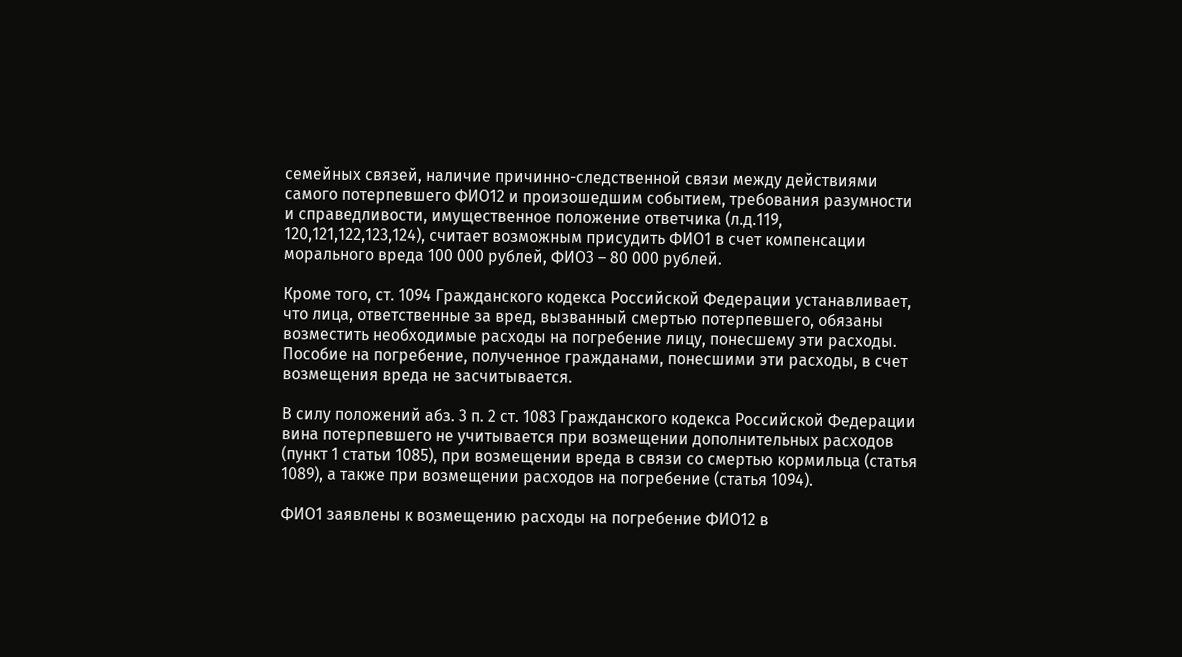семейных связей, наличие причинно-следственной связи между действиями самого потерпевшего ФИО12 и произошедшим событием, требования разумности и справедливости, имущественное положение ответчика (л.д.119, 120,121,122,123,124), считает возможным присудить ФИО1 в счет компенсации морального вреда 100 000 рублей, ФИО3 – 80 000 рублей.

Кроме того, ст. 1094 Гражданского кодекса Российской Федерации устанавливает, что лица, ответственные за вред, вызванный смертью потерпевшего, обязаны возместить необходимые расходы на погребение лицу, понесшему эти расходы. Пособие на погребение, полученное гражданами, понесшими эти расходы, в счет возмещения вреда не засчитывается.

В силу положений абз. 3 п. 2 ст. 1083 Гражданского кодекса Российской Федерации вина потерпевшего не учитывается при возмещении дополнительных расходов (пункт 1 статьи 1085), при возмещении вреда в связи со смертью кормильца (статья 1089), а также при возмещении расходов на погребение (статья 1094).

ФИО1 заявлены к возмещению расходы на погребение ФИО12 в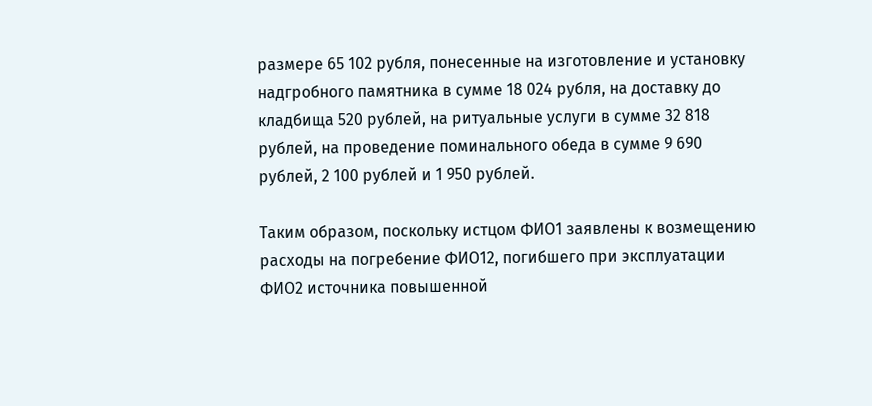размере 65 102 рубля, понесенные на изготовление и установку надгробного памятника в сумме 18 024 рубля, на доставку до кладбища 520 рублей, на ритуальные услуги в сумме 32 818 рублей, на проведение поминального обеда в сумме 9 690 рублей, 2 100 рублей и 1 950 рублей.

Таким образом, поскольку истцом ФИО1 заявлены к возмещению расходы на погребение ФИО12, погибшего при эксплуатации ФИО2 источника повышенной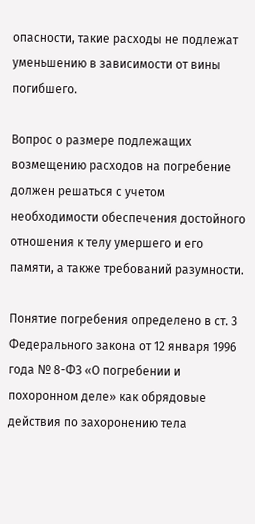опасности, такие расходы не подлежат уменьшению в зависимости от вины погибшего.

Вопрос о размере подлежащих возмещению расходов на погребение должен решаться с учетом необходимости обеспечения достойного отношения к телу умершего и его памяти, а также требований разумности.

Понятие погребения определено в ст. 3 Федерального закона от 12 января 1996 года № 8-ФЗ «О погребении и похоронном деле» как обрядовые действия по захоронению тела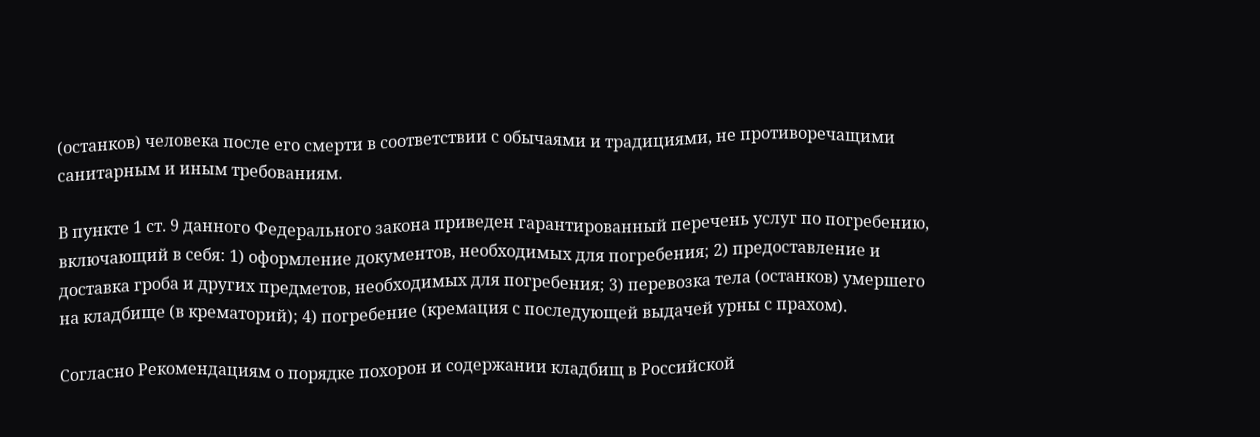(останков) человека после его смерти в соответствии с обычаями и традициями, не противоречащими санитарным и иным требованиям.

В пункте 1 ст. 9 данного Федерального закона приведен гарантированный перечень услуг по погребению, включающий в себя: 1) оформление документов, необходимых для погребения; 2) предоставление и доставка гроба и других предметов, необходимых для погребения; 3) перевозка тела (останков) умершего на кладбище (в крематорий); 4) погребение (кремация с последующей выдачей урны с прахом).

Согласно Рекомендациям о порядке похорон и содержании кладбищ в Российской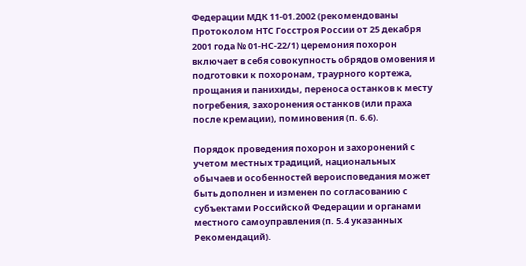Федерации МДК 11-01.2002 (рекомендованы Протоколом НТС Госстроя России от 25 декабря 2001 года № 01-НС-22/1) церемония похорон включает в себя совокупность обрядов омовения и подготовки к похоронам, траурного кортежа, прощания и панихиды, переноса останков к месту погребения, захоронения останков (или праха после кремации), поминовения (п. 6.6).

Порядок проведения похорон и захоронений с учетом местных традиций, национальных обычаев и особенностей вероисповедания может быть дополнен и изменен по согласованию с субъектами Российской Федерации и органами местного самоуправления (п. 5.4 указанных Рекомендаций).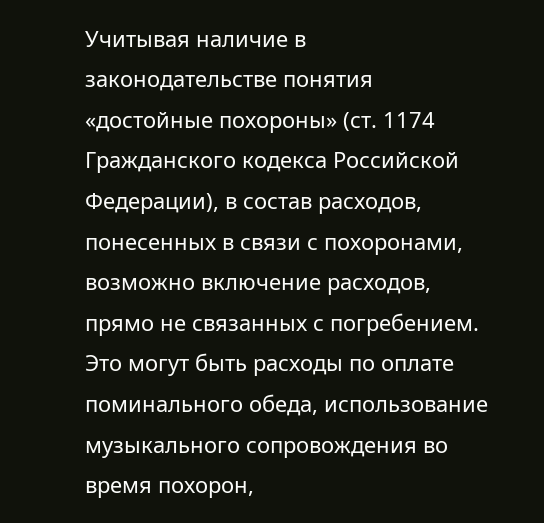Учитывая наличие в законодательстве понятия «достойные похороны» (ст. 1174 Гражданского кодекса Российской Федерации), в состав расходов, понесенных в связи с похоронами, возможно включение расходов, прямо не связанных с погребением. Это могут быть расходы по оплате поминального обеда, использование музыкального сопровождения во время похорон,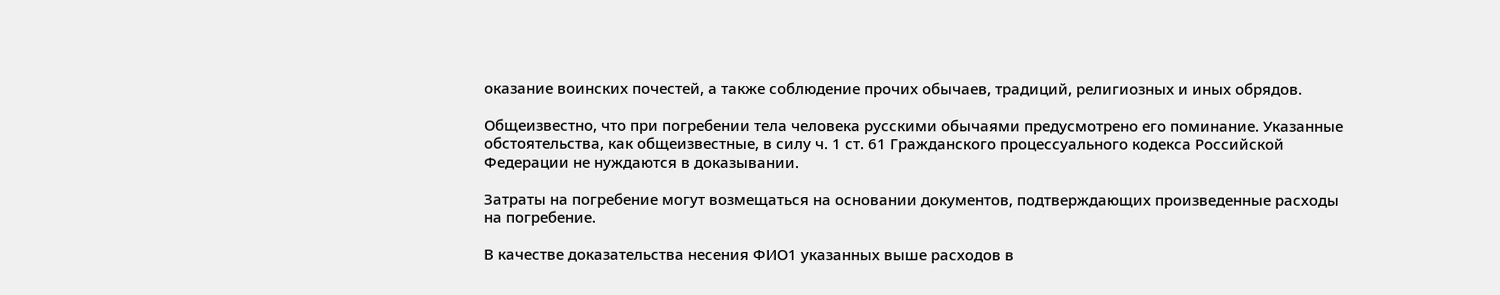оказание воинских почестей, а также соблюдение прочих обычаев, традиций, религиозных и иных обрядов.

Общеизвестно, что при погребении тела человека русскими обычаями предусмотрено его поминание. Указанные обстоятельства, как общеизвестные, в силу ч. 1 ст. 61 Гражданского процессуального кодекса Российской Федерации не нуждаются в доказывании.

Затраты на погребение могут возмещаться на основании документов, подтверждающих произведенные расходы на погребение.

В качестве доказательства несения ФИО1 указанных выше расходов в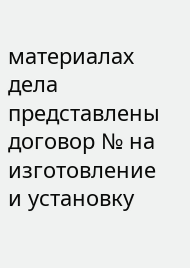материалах дела представлены договор № на изготовление и установку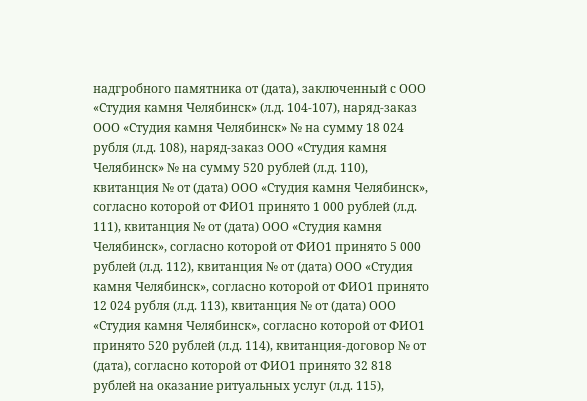надгробного памятника от (дата), заключенный с ООО «Студия камня Челябинск» (л.д. 104-107), наряд-заказ ООО «Студия камня Челябинск» № на сумму 18 024 рубля (л.д. 108), наряд-заказ ООО «Студия камня Челябинск» № на сумму 520 рублей (л.д. 110), квитанция № от (дата) ООО «Студия камня Челябинск», согласно которой от ФИО1 принято 1 000 рублей (л.д. 111), квитанция № от (дата) ООО «Студия камня Челябинск», согласно которой от ФИО1 принято 5 000 рублей (л.д. 112), квитанция № от (дата) ООО «Студия камня Челябинск», согласно которой от ФИО1 принято 12 024 рубля (л.д. 113), квитанция № от (дата) ООО «Студия камня Челябинск», согласно которой от ФИО1 принято 520 рублей (л.д. 114), квитанция-договор № от (дата), согласно которой от ФИО1 принято 32 818 рублей на оказание ритуальных услуг (л.д. 115),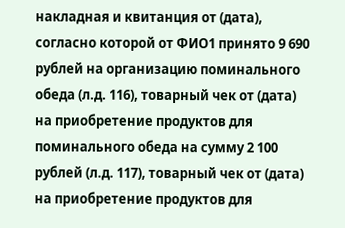накладная и квитанция от (дата), согласно которой от ФИО1 принято 9 690 рублей на организацию поминального обеда (л.д. 116), товарный чек от (дата) на приобретение продуктов для поминального обеда на сумму 2 100 рублей (л.д. 117), товарный чек от (дата) на приобретение продуктов для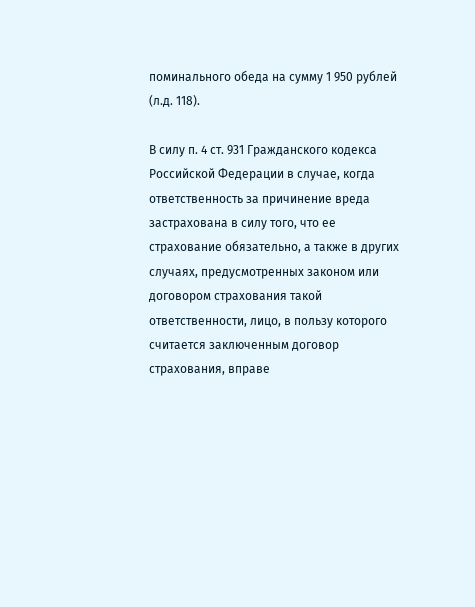поминального обеда на сумму 1 950 рублей (л.д. 118).

В силу п. 4 ст. 931 Гражданского кодекса Российской Федерации в случае, когда ответственность за причинение вреда застрахована в силу того, что ее страхование обязательно, а также в других случаях, предусмотренных законом или договором страхования такой ответственности, лицо, в пользу которого считается заключенным договор страхования, вправе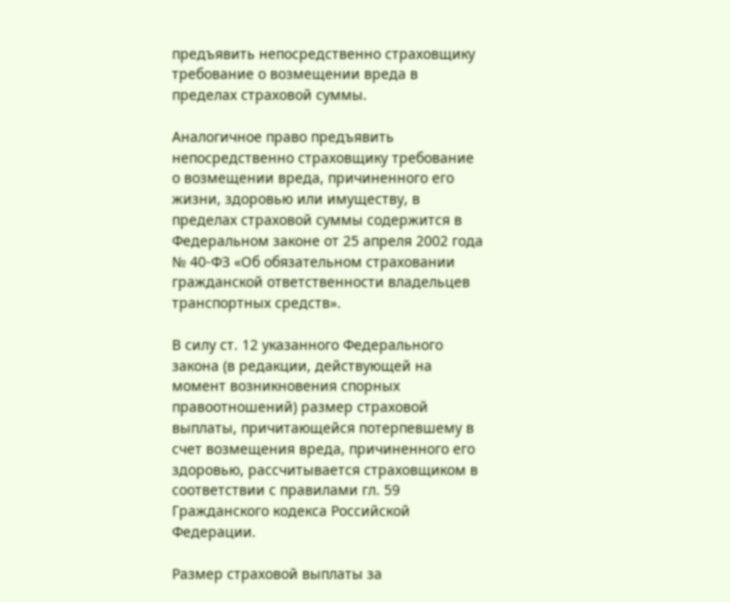предъявить непосредственно страховщику требование о возмещении вреда в пределах страховой суммы.

Аналогичное право предъявить непосредственно страховщику требование о возмещении вреда, причиненного его жизни, здоровью или имуществу, в пределах страховой суммы содержится в Федеральном законе от 25 апреля 2002 года № 40-ФЗ «Об обязательном страховании гражданской ответственности владельцев транспортных средств».

В силу ст. 12 указанного Федерального закона (в редакции, действующей на момент возникновения спорных правоотношений) размер страховой выплаты, причитающейся потерпевшему в счет возмещения вреда, причиненного его здоровью, рассчитывается страховщиком в соответствии с правилами гл. 59 Гражданского кодекса Российской Федерации.

Размер страховой выплаты за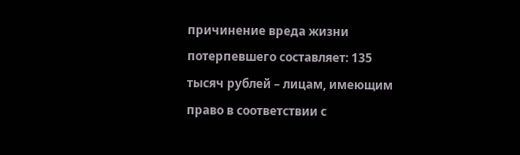причинение вреда жизни потерпевшего составляет: 135 тысяч рублей – лицам, имеющим право в соответствии с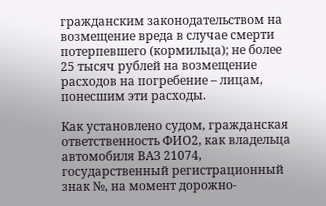гражданским законодательством на возмещение вреда в случае смерти потерпевшего (кормильца); не более 25 тысяч рублей на возмещение расходов на погребение – лицам, понесшим эти расходы.

Как установлено судом, гражданская ответственность ФИО2, как владельца автомобиля ВАЗ 21074, государственный регистрационный знак №, на момент дорожно-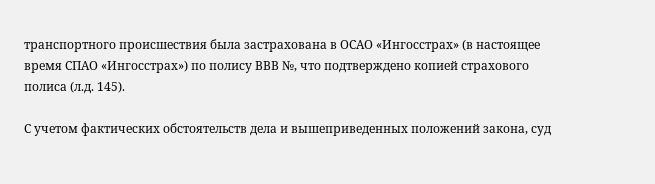транспортного происшествия была застрахована в ОСАО «Ингосстрах» (в настоящее время СПАО «Ингосстрах») по полису ВВВ №, что подтверждено копией страхового полиса (л.д. 145).

С учетом фактических обстоятельств дела и вышеприведенных положений закона, суд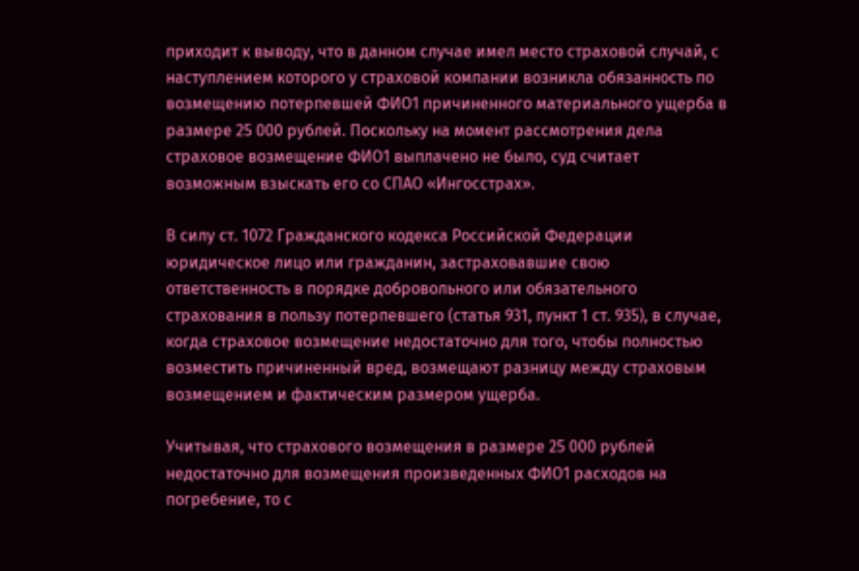приходит к выводу, что в данном случае имел место страховой случай, с наступлением которого у страховой компании возникла обязанность по возмещению потерпевшей ФИО1 причиненного материального ущерба в размере 25 000 рублей. Поскольку на момент рассмотрения дела страховое возмещение ФИО1 выплачено не было, суд считает возможным взыскать его со СПАО «Ингосстрах».

В силу ст. 1072 Гражданского кодекса Российской Федерации юридическое лицо или гражданин, застраховавшие свою ответственность в порядке добровольного или обязательного страхования в пользу потерпевшего (статья 931, пункт 1 ст. 935), в случае, когда страховое возмещение недостаточно для того, чтобы полностью возместить причиненный вред, возмещают разницу между страховым возмещением и фактическим размером ущерба.

Учитывая, что страхового возмещения в размере 25 000 рублей недостаточно для возмещения произведенных ФИО1 расходов на погребение, то с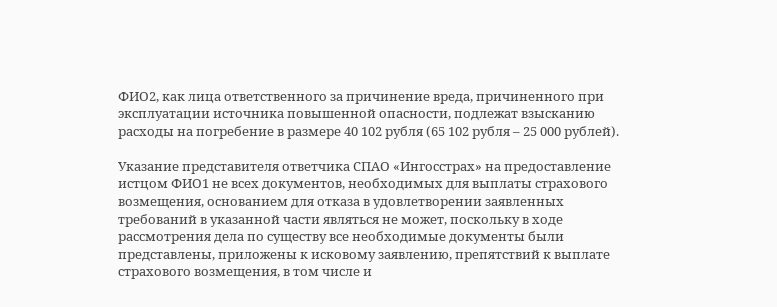ФИО2, как лица ответственного за причинение вреда, причиненного при эксплуатации источника повышенной опасности, подлежат взысканию расходы на погребение в размере 40 102 рубля (65 102 рубля – 25 000 рублей).

Указание представителя ответчика СПАО «Ингосстрах» на предоставление истцом ФИО1 не всех документов, необходимых для выплаты страхового возмещения, основанием для отказа в удовлетворении заявленных требований в указанной части являться не может, поскольку в ходе рассмотрения дела по существу все необходимые документы были представлены, приложены к исковому заявлению, препятствий к выплате страхового возмещения, в том числе и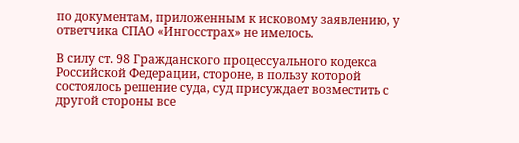по документам, приложенным к исковому заявлению, у ответчика СПАО «Ингосстрах» не имелось.

В силу ст. 98 Гражданского процессуального кодекса Российской Федерации, стороне, в пользу которой состоялось решение суда, суд присуждает возместить с другой стороны все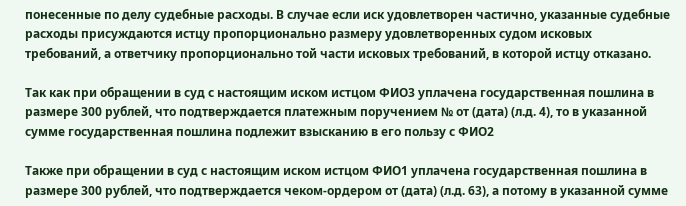понесенные по делу судебные расходы. В случае если иск удовлетворен частично, указанные судебные расходы присуждаются истцу пропорционально размеру удовлетворенных судом исковых требований, а ответчику пропорционально той части исковых требований, в которой истцу отказано.

Так как при обращении в суд с настоящим иском истцом ФИО3 уплачена государственная пошлина в размере 300 рублей, что подтверждается платежным поручением № от (дата) (л.д. 4), то в указанной сумме государственная пошлина подлежит взысканию в его пользу с ФИО2

Также при обращении в суд с настоящим иском истцом ФИО1 уплачена государственная пошлина в размере 300 рублей, что подтверждается чеком-ордером от (дата) (л.д. 63), а потому в указанной сумме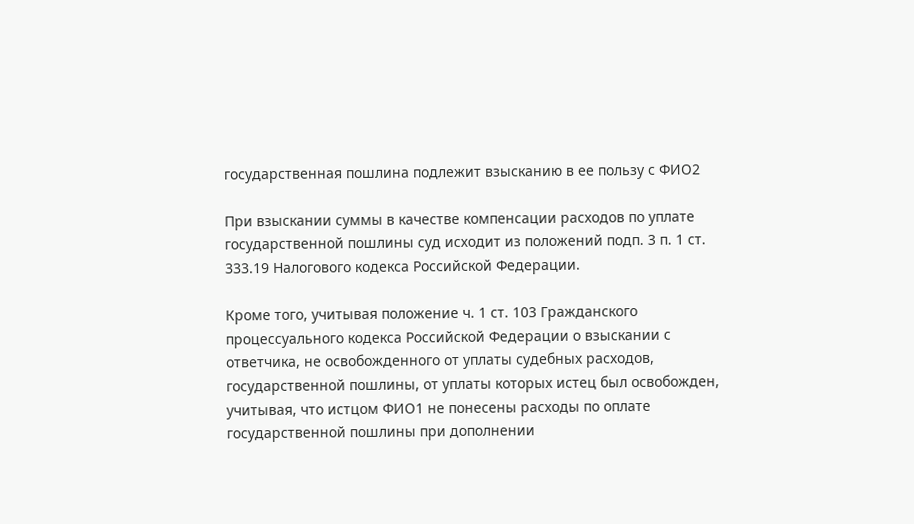государственная пошлина подлежит взысканию в ее пользу с ФИО2

При взыскании суммы в качестве компенсации расходов по уплате государственной пошлины суд исходит из положений подп. 3 п. 1 ст. 333.19 Налогового кодекса Российской Федерации.

Кроме того, учитывая положение ч. 1 ст. 103 Гражданского процессуального кодекса Российской Федерации о взыскании с ответчика, не освобожденного от уплаты судебных расходов, государственной пошлины, от уплаты которых истец был освобожден, учитывая, что истцом ФИО1 не понесены расходы по оплате государственной пошлины при дополнении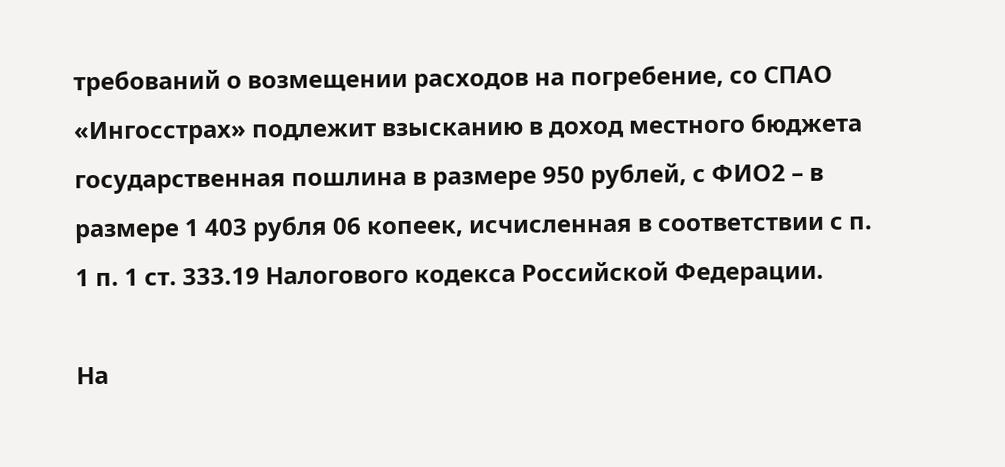требований о возмещении расходов на погребение, со СПАО «Ингосстрах» подлежит взысканию в доход местного бюджета государственная пошлина в размере 950 рублей, с ФИО2 – в размере 1 403 рубля 06 копеек, исчисленная в соответствии с п. 1 п. 1 ст. 333.19 Налогового кодекса Российской Федерации.

На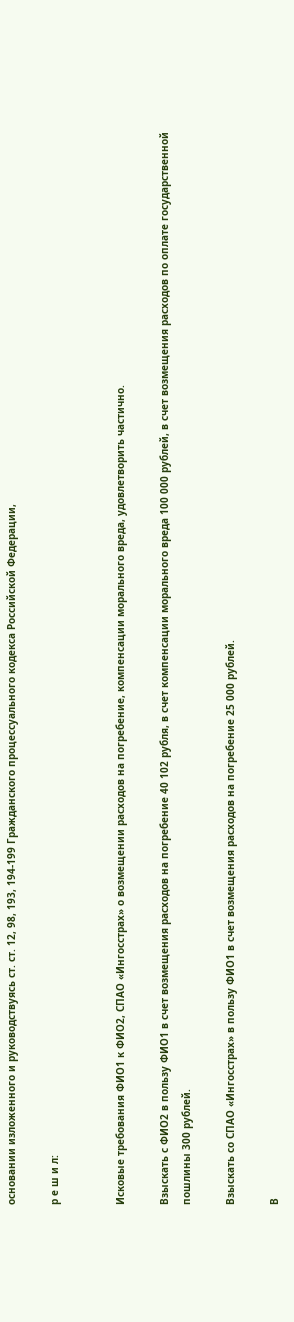основании изложенного и руководствуясь ст. ст. 12, 98, 193, 194-199 Гражданского процессуального кодекса Российской Федерации,

р е ш и л:


Исковые требования ФИО1 к ФИО2, СПАО «Ингосстрах» о возмещении расходов на погребение, компенсации морального вреда, удовлетворить частично.

Взыскать с ФИО2 в пользу ФИО1 в счет возмещения расходов на погребение 40 102 рубля, в счет компенсации морального вреда 100 000 рублей, в счет возмещения расходов по оплате государственной пошлины 300 рублей.

Взыскать со СПАО «Ингосстрах» в пользу ФИО1 в счет возмещения расходов на погребение 25 000 рублей.

В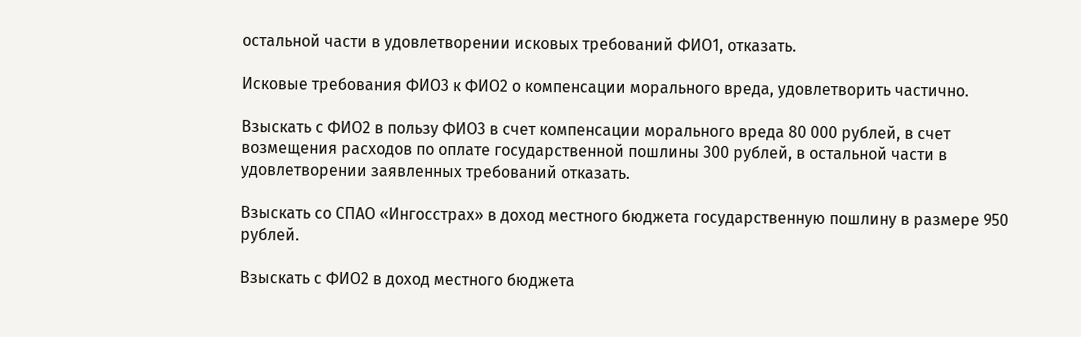остальной части в удовлетворении исковых требований ФИО1, отказать.

Исковые требования ФИО3 к ФИО2 о компенсации морального вреда, удовлетворить частично.

Взыскать с ФИО2 в пользу ФИО3 в счет компенсации морального вреда 80 000 рублей, в счет возмещения расходов по оплате государственной пошлины 300 рублей, в остальной части в удовлетворении заявленных требований отказать.

Взыскать со СПАО «Ингосстрах» в доход местного бюджета государственную пошлину в размере 950 рублей.

Взыскать с ФИО2 в доход местного бюджета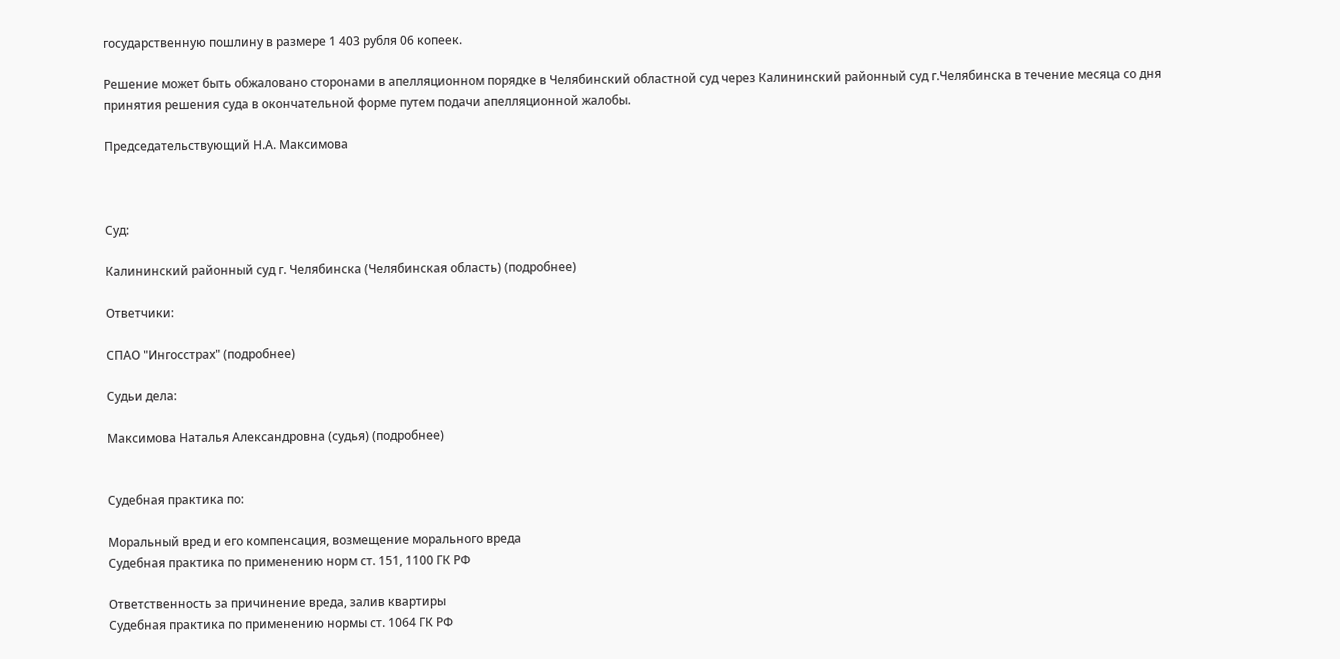государственную пошлину в размере 1 403 рубля 06 копеек.

Решение может быть обжаловано сторонами в апелляционном порядке в Челябинский областной суд через Калининский районный суд г.Челябинска в течение месяца со дня принятия решения суда в окончательной форме путем подачи апелляционной жалобы.

Председательствующий Н.А. Максимова



Суд:

Калининский районный суд г. Челябинска (Челябинская область) (подробнее)

Ответчики:

СПАО "Ингосстрах" (подробнее)

Судьи дела:

Максимова Наталья Александровна (судья) (подробнее)


Судебная практика по:

Моральный вред и его компенсация, возмещение морального вреда
Судебная практика по применению норм ст. 151, 1100 ГК РФ

Ответственность за причинение вреда, залив квартиры
Судебная практика по применению нормы ст. 1064 ГК РФ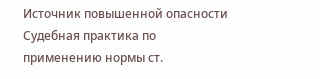Источник повышенной опасности
Судебная практика по применению нормы ст.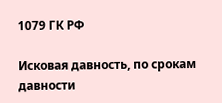1079 ГК РФ

Исковая давность, по срокам давности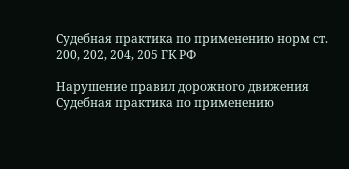Судебная практика по применению норм ст. 200, 202, 204, 205 ГК РФ

Нарушение правил дорожного движения
Судебная практика по применению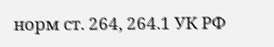норм ст. 264, 264.1 УК РФ